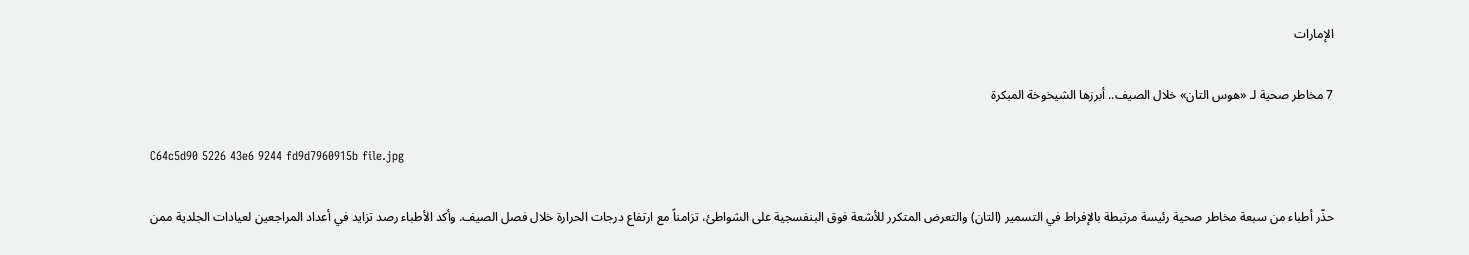الإمارات

7 مخاطر صحية لـ «هوس التان» خلال الصيف.. أبرزها الشيخوخة المبكرة

C64c5d90 5226 43e6 9244 fd9d7960915b file.jpg

حذّر أطباء من سبعة مخاطر صحية رئيسة مرتبطة بالإفراط في التسمير (التان) والتعرض المتكرر للأشعة فوق البنفسجية على الشواطئ، تزامناً مع ارتفاع درجات الحرارة خلال فصل الصيف. وأكد الأطباء رصد تزايد في أعداد المراجعين لعيادات الجلدية ممن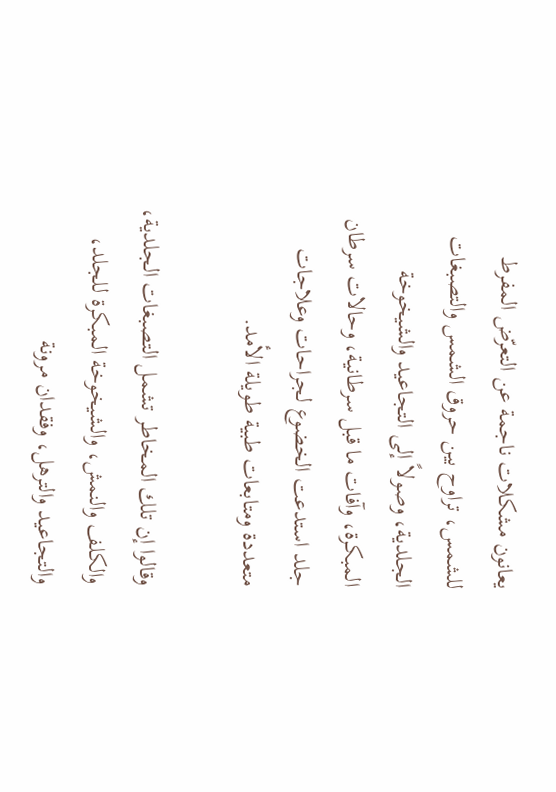يعانون مشكلات ناجمة عن التعرّض المفرط للشمس، تراوح بين حروق الشمس والتصبغات الجلدية، وصولاً إلى التجاعيد والشيخوخة المبكرة، وآفات ما قبل سرطانية، وحالات سرطان جلد استدعت الخضوع لجراحات وعلاجات متعددة ومتابعات طبية طويلة الأمد.

وقالوا إن تلك المخاطر تشمل التصبغات الجلدية، والكلف والنمش، والشيخوخة المبكرة للجلد، والتجاعيد والترهل، وفقدان مرونة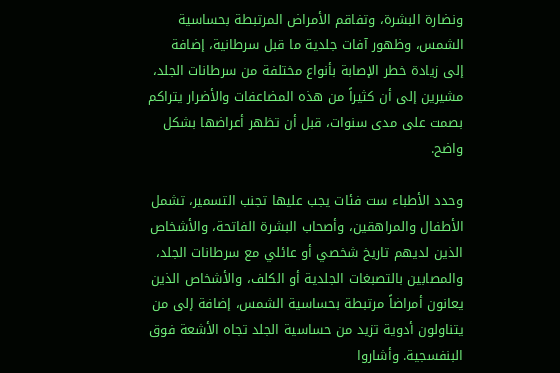ونضارة البشرة، وتفاقم الأمراض المرتبطة بحساسية الشمس، وظهور آفات جلدية ما قبل سرطانية، إضافة إلى زيادة خطر الإصابة بأنواع مختلفة من سرطانات الجلد، مشيرين إلى أن كثيراً من هذه المضاعفات والأضرار يتراكم بصمت على مدى سنوات، قبل أن تظهر أعراضها بشكل واضح.

وحدد الأطباء ست فئات يجب عليها تجنب التسمير، تشمل الأطفال والمراهقين، وأصحاب البشرة الفاتحة، والأشخاص الذين لديهم تاريخ شخصي أو عائلي مع سرطانات الجلد، والمصابين بالتصبغات الجلدية أو الكلف، والأشخاص الذين يعانون أمراضاً مرتبطة بحساسية الشمس، إضافة إلى من يتناولون أدوية تزيد من حساسية الجلد تجاه الأشعة فوق البنفسجية. وأشاروا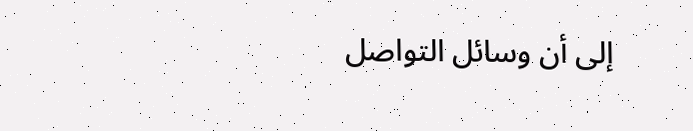إلى أن وسائل التواصل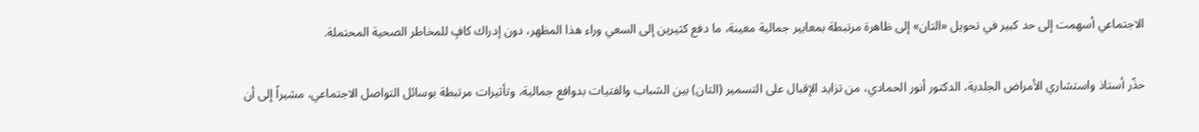الاجتماعي أسهمت إلى حد كبير في تحويل «التان» إلى ظاهرة مرتبطة بمعايير جمالية معينة، ما دفع كثيرين إلى السعي وراء هذا المظهر، دون إدراك كافٍ للمخاطر الصحية المحتملة.

حذّر أستاذ واستشاري الأمراض الجلدية، الدكتور أنور الحمادي، من تزايد الإقبال على التسمير (التان) بين الشباب والفتيات بدوافع جمالية، وتأثيرات مرتبطة بوسائل التواصل الاجتماعي، مشيراً إلى أن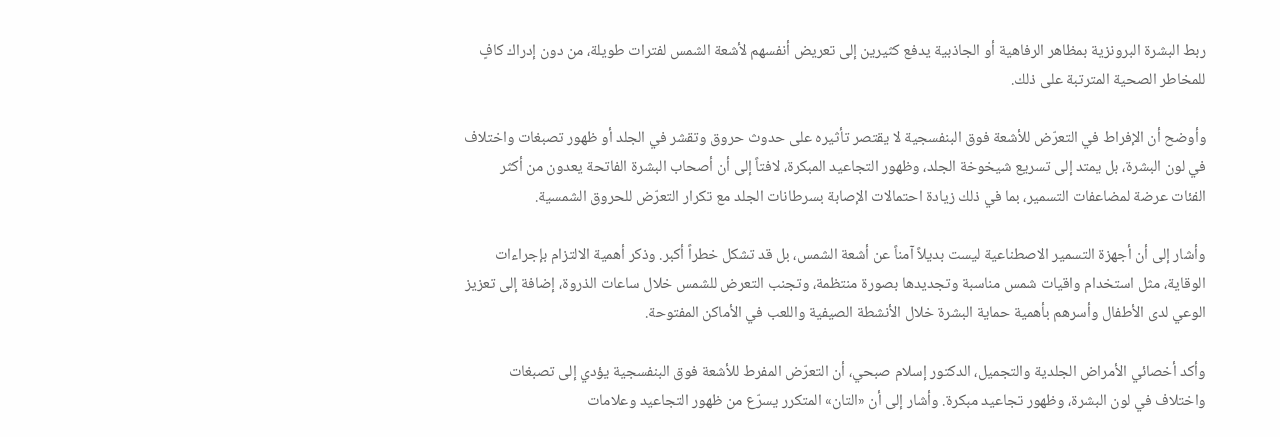ربط البشرة البرونزية بمظاهر الرفاهية أو الجاذبية يدفع كثيرين إلى تعريض أنفسهم لأشعة الشمس لفترات طويلة، من دون إدراك كافٍ للمخاطر الصحية المترتبة على ذلك.

وأوضح أن الإفراط في التعرّض للأشعة فوق البنفسجية لا يقتصر تأثيره على حدوث حروق وتقشر في الجلد أو ظهور تصبغات واختلاف في لون البشرة، بل يمتد إلى تسريع شيخوخة الجلد، وظهور التجاعيد المبكرة، لافتاً إلى أن أصحاب البشرة الفاتحة يعدون من أكثر الفئات عرضة لمضاعفات التسمير، بما في ذلك زيادة احتمالات الإصابة بسرطانات الجلد مع تكرار التعرّض للحروق الشمسية.

وأشار إلى أن أجهزة التسمير الاصطناعية ليست بديلاً آمناً عن أشعة الشمس، بل قد تشكل خطراً أكبر. وذكر أهمية الالتزام بإجراءات الوقاية، مثل استخدام واقيات شمس مناسبة وتجديدها بصورة منتظمة، وتجنب التعرض للشمس خلال ساعات الذروة، إضافة إلى تعزيز الوعي لدى الأطفال وأسرهم بأهمية حماية البشرة خلال الأنشطة الصيفية واللعب في الأماكن المفتوحة.

وأكد أخصائي الأمراض الجلدية والتجميل، الدكتور إسلام صبحي، أن التعرّض المفرط للأشعة فوق البنفسجية يؤدي إلى تصبغات واختلاف في لون البشرة، وظهور تجاعيد مبكرة. وأشار إلى أن «التان» المتكرر يسرّع من ظهور التجاعيد وعلامات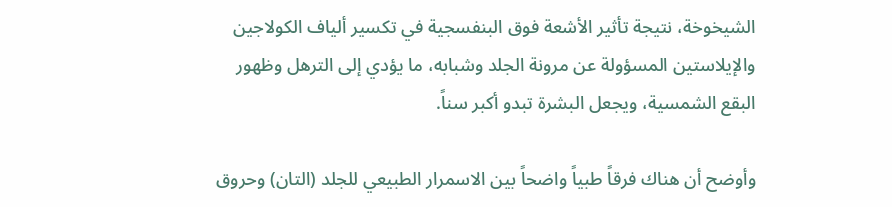الشيخوخة، نتيجة تأثير الأشعة فوق البنفسجية في تكسير ألياف الكولاجين والإيلاستين المسؤولة عن مرونة الجلد وشبابه، ما يؤدي إلى الترهل وظهور البقع الشمسية، ويجعل البشرة تبدو أكبر سناً.

وأوضح أن هناك فرقاً طبياً واضحاً بين الاسمرار الطبيعي للجلد (التان) وحروق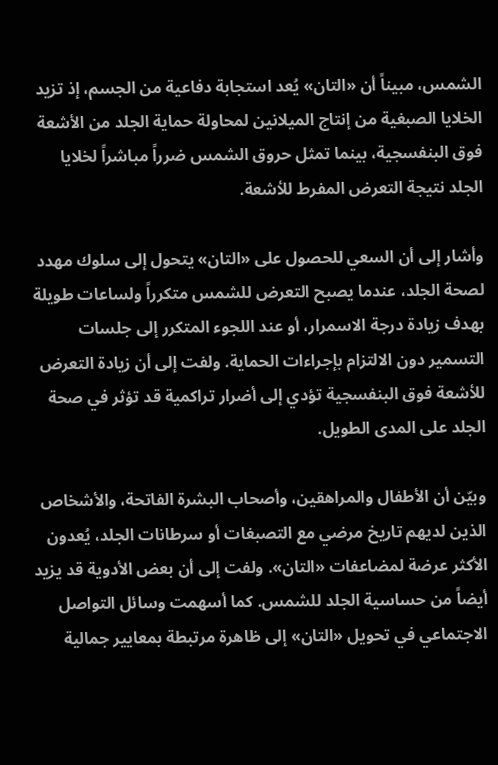الشمس، مبيناً أن «التان» يُعد استجابة دفاعية من الجسم، إذ تزيد الخلايا الصبغية من إنتاج الميلانين لمحاولة حماية الجلد من الأشعة فوق البنفسجية، بينما تمثل حروق الشمس ضرراً مباشراً لخلايا الجلد نتيجة التعرض المفرط للأشعة.

وأشار إلى أن السعي للحصول على «التان» يتحول إلى سلوك مهدد لصحة الجلد، عندما يصبح التعرض للشمس متكرراً ولساعات طويلة بهدف زيادة درجة الاسمرار، أو عند اللجوء المتكرر إلى جلسات التسمير دون الالتزام بإجراءات الحماية. ولفت إلى أن زيادة التعرض للأشعة فوق البنفسجية تؤدي إلى أضرار تراكمية قد تؤثر في صحة الجلد على المدى الطويل.

وبيّن أن الأطفال والمراهقين، وأصحاب البشرة الفاتحة، والأشخاص الذين لديهم تاريخ مرضي مع التصبغات أو سرطانات الجلد، يُعدون الأكثر عرضة لمضاعفات «التان». ولفت إلى أن بعض الأدوية قد يزيد أيضاً من حساسية الجلد للشمس. كما أسهمت وسائل التواصل الاجتماعي في تحويل «التان» إلى ظاهرة مرتبطة بمعايير جمالية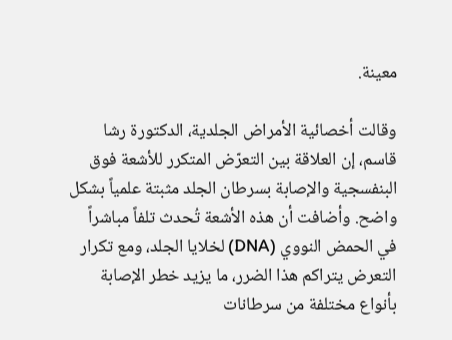معينة.

وقالت أخصائية الأمراض الجلدية، الدكتورة رشا قاسم، إن العلاقة بين التعرّض المتكرر للأشعة فوق البنفسجية والإصابة بسرطان الجلد مثبتة علمياً بشكل واضح. وأضافت أن هذه الأشعة تُحدث تلفاً مباشراً في الحمض النووي (DNA) لخلايا الجلد، ومع تكرار التعرض يتراكم هذا الضرر، ما يزيد خطر الإصابة بأنواع مختلفة من سرطانات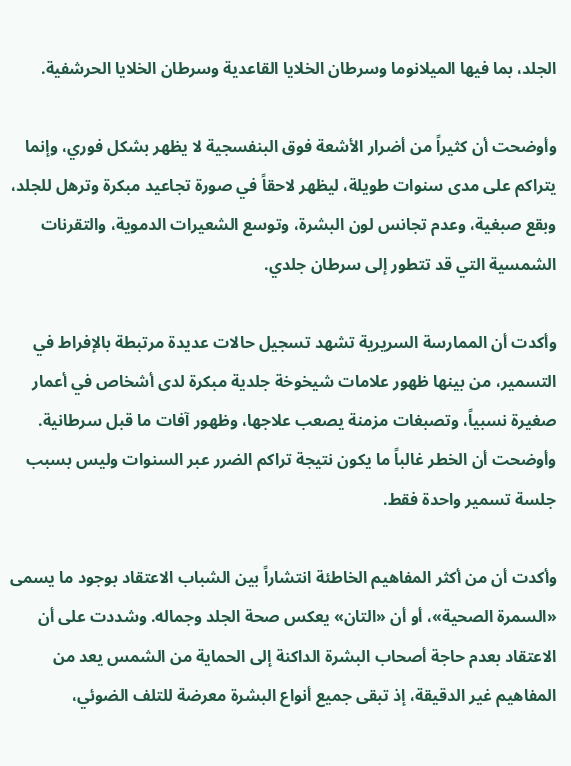الجلد، بما فيها الميلانوما وسرطان الخلايا القاعدية وسرطان الخلايا الحرشفية.

وأوضحت أن كثيراً من أضرار الأشعة فوق البنفسجية لا يظهر بشكل فوري، وإنما يتراكم على مدى سنوات طويلة، ليظهر لاحقاً في صورة تجاعيد مبكرة وترهل للجلد، وبقع صبغية، وعدم تجانس لون البشرة، وتوسع الشعيرات الدموية، والتقرنات الشمسية التي قد تتطور إلى سرطان جلدي.

وأكدت أن الممارسة السريرية تشهد تسجيل حالات عديدة مرتبطة بالإفراط في التسمير، من بينها ظهور علامات شيخوخة جلدية مبكرة لدى أشخاص في أعمار صغيرة نسبياً، وتصبغات مزمنة يصعب علاجها، وظهور آفات ما قبل سرطانية. وأوضحت أن الخطر غالباً ما يكون نتيجة تراكم الضرر عبر السنوات وليس بسبب جلسة تسمير واحدة فقط.

وأكدت أن من أكثر المفاهيم الخاطئة انتشاراً بين الشباب الاعتقاد بوجود ما يسمى «السمرة الصحية»، أو أن «التان» يعكس صحة الجلد وجماله. وشددت على أن الاعتقاد بعدم حاجة أصحاب البشرة الداكنة إلى الحماية من الشمس يعد من المفاهيم غير الدقيقة، إذ تبقى جميع أنواع البشرة معرضة للتلف الضوئي،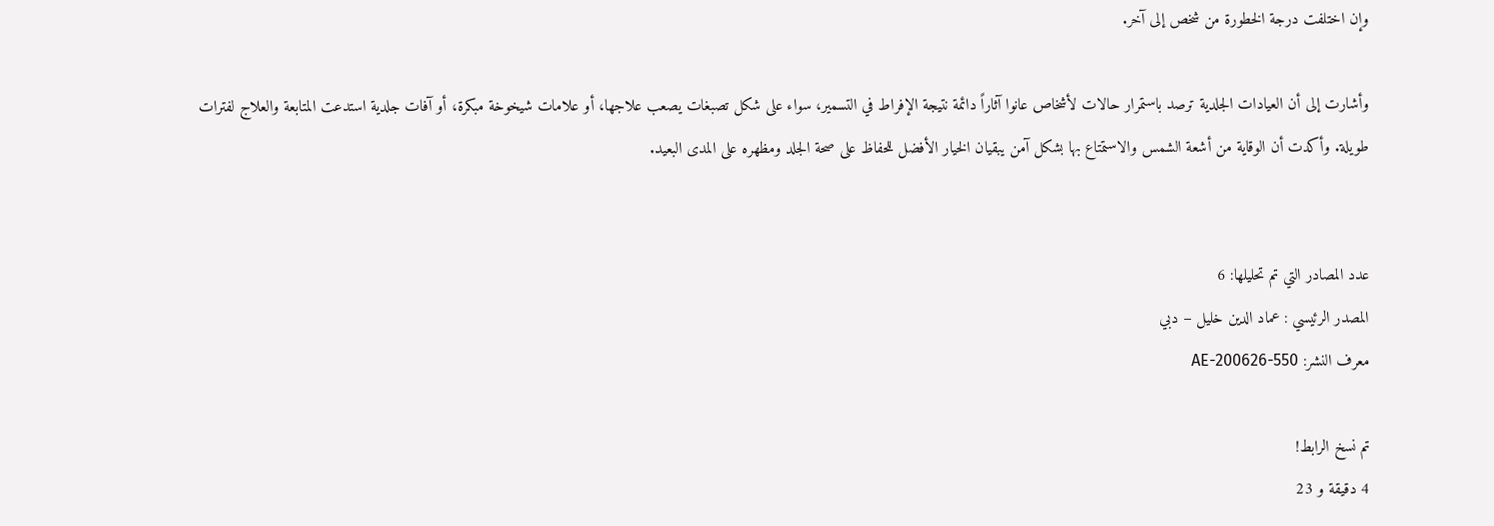وإن اختلفت درجة الخطورة من شخص إلى آخر.

وأشارت إلى أن العيادات الجلدية ترصد باستمرار حالات لأشخاص عانوا آثاراً دائمة نتيجة الإفراط في التسمير، سواء على شكل تصبغات يصعب علاجها، أو علامات شيخوخة مبكرة، أو آفات جلدية استدعت المتابعة والعلاج لفترات طويلة. وأكدت أن الوقاية من أشعة الشمس والاستمتاع بها بشكل آمن يبقيان الخيار الأفضل للحفاظ على صحة الجلد ومظهره على المدى البعيد.


عدد المصادر التي تم تحليلها: 6
المصدر الرئيسي : عماد الدين خليل – دبي
معرف النشر: AE-200626-550

تم نسخ الرابط!
4 دقيقة و 23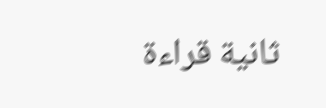ثانية قراءة